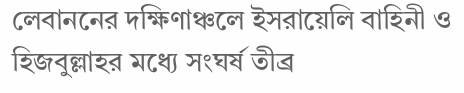লেবাননের দক্ষিণাঞ্চলে ইসরায়েলি বাহিনী ও হিজবুল্লাহর মধ্যে সংঘর্ষ তীব্র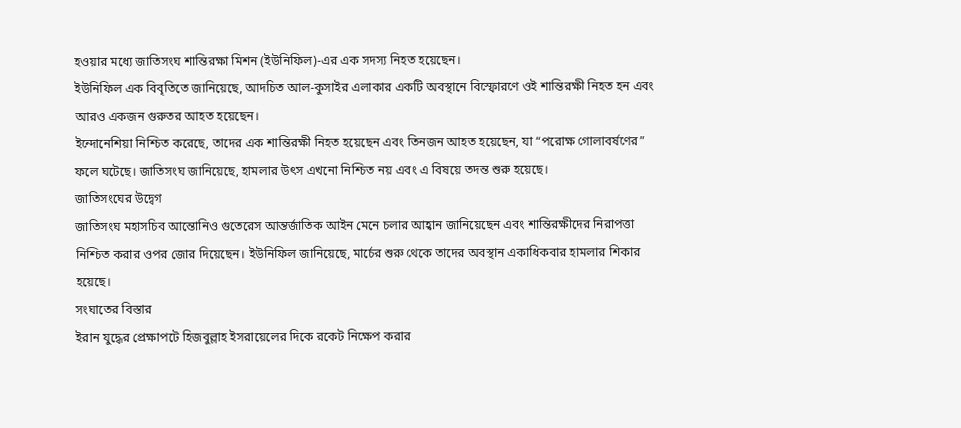হওয়ার মধ্যে জাতিসংঘ শান্তিরক্ষা মিশন (ইউনিফিল)-এর এক সদস্য নিহত হয়েছেন।
ইউনিফিল এক বিবৃতিতে জানিয়েছে, আদচিত আল-কুসাইর এলাকার একটি অবস্থানে বিস্ফোরণে ওই শান্তিরক্ষী নিহত হন এবং আরও একজন গুরুতর আহত হয়েছেন।
ইন্দোনেশিয়া নিশ্চিত করেছে, তাদের এক শান্তিরক্ষী নিহত হয়েছেন এবং তিনজন আহত হয়েছেন, যা “পরোক্ষ গোলাবর্ষণের” ফলে ঘটেছে। জাতিসংঘ জানিয়েছে, হামলার উৎস এখনো নিশ্চিত নয় এবং এ বিষয়ে তদন্ত শুরু হয়েছে।
জাতিসংঘের উদ্বেগ
জাতিসংঘ মহাসচিব আন্তোনিও গুতেরেস আন্তর্জাতিক আইন মেনে চলার আহ্বান জানিয়েছেন এবং শান্তিরক্ষীদের নিরাপত্তা নিশ্চিত করার ওপর জোর দিয়েছেন। ইউনিফিল জানিয়েছে, মার্চের শুরু থেকে তাদের অবস্থান একাধিকবার হামলার শিকার হয়েছে।
সংঘাতের বিস্তার
ইরান যুদ্ধের প্রেক্ষাপটে হিজবুল্লাহ ইসরায়েলের দিকে রকেট নিক্ষেপ করার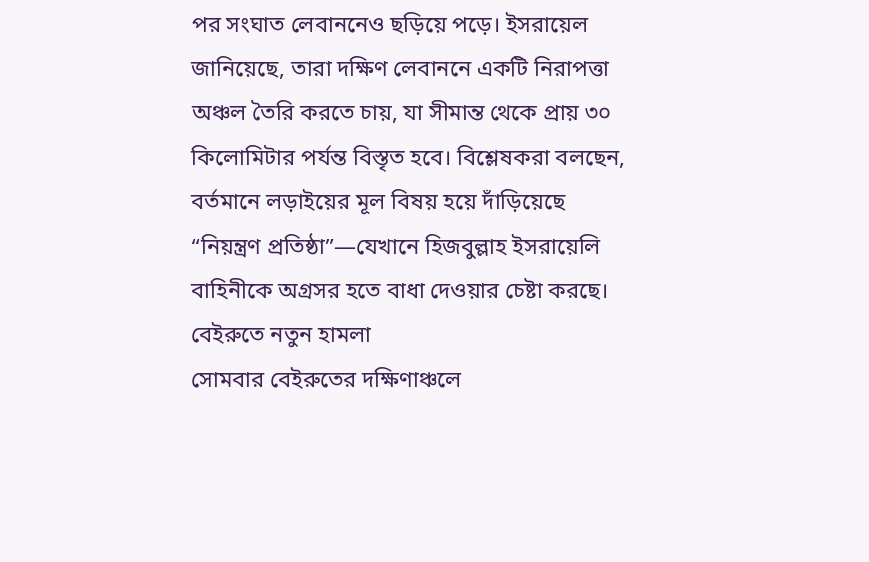পর সংঘাত লেবাননেও ছড়িয়ে পড়ে। ইসরায়েল জানিয়েছে, তারা দক্ষিণ লেবাননে একটি নিরাপত্তা অঞ্চল তৈরি করতে চায়, যা সীমান্ত থেকে প্রায় ৩০ কিলোমিটার পর্যন্ত বিস্তৃত হবে। বিশ্লেষকরা বলছেন, বর্তমানে লড়াইয়ের মূল বিষয় হয়ে দাঁড়িয়েছে “নিয়ন্ত্রণ প্রতিষ্ঠা”—যেখানে হিজবুল্লাহ ইসরায়েলি বাহিনীকে অগ্রসর হতে বাধা দেওয়ার চেষ্টা করছে।
বেইরুতে নতুন হামলা
সোমবার বেইরুতের দক্ষিণাঞ্চলে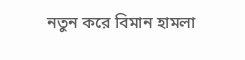নতুন করে বিমান হামলা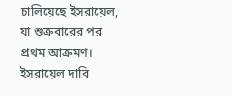চালিয়েছে ইসরায়েল, যা শুক্রবারের পর প্রথম আক্রমণ। ইসরায়েল দাবি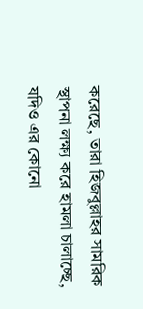করেছে, তারা হিজবুল্লাহর সামরিক স্থাপনা লক্ষ্য করে হামলা চালাচ্ছে, যদিও এর কোনো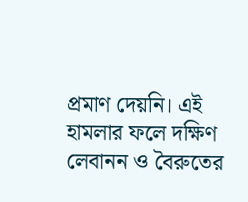প্রমাণ দেয়নি। এই হামলার ফলে দক্ষিণ লেবানন ও বৈরুতের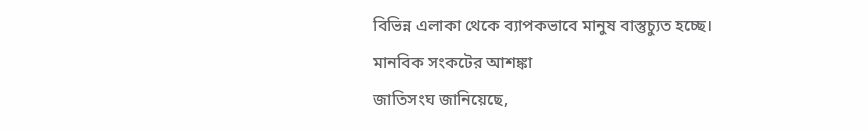বিভিন্ন এলাকা থেকে ব্যাপকভাবে মানুষ বাস্তুচ্যুত হচ্ছে।
মানবিক সংকটের আশঙ্কা
জাতিসংঘ জানিয়েছে,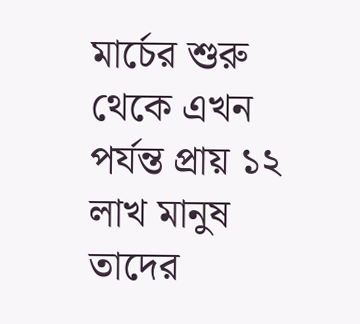মার্চের শুরু থেকে এখন পর্যন্ত প্রায় ১২ লাখ মানুষ তাদের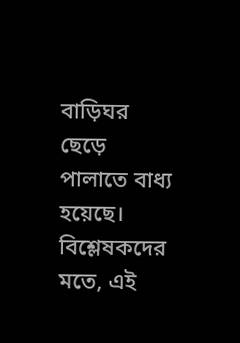বাড়িঘর ছেড়ে পালাতে বাধ্য হয়েছে। বিশ্লেষকদের মতে, এই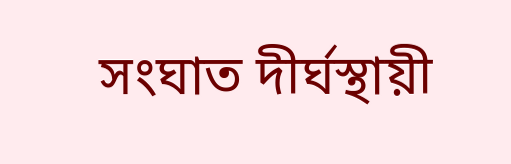সংঘাত দীর্ঘস্থায়ী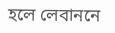হলে লেবাননে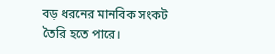বড় ধরনের মানবিক সংকট তৈরি হতে পারে।